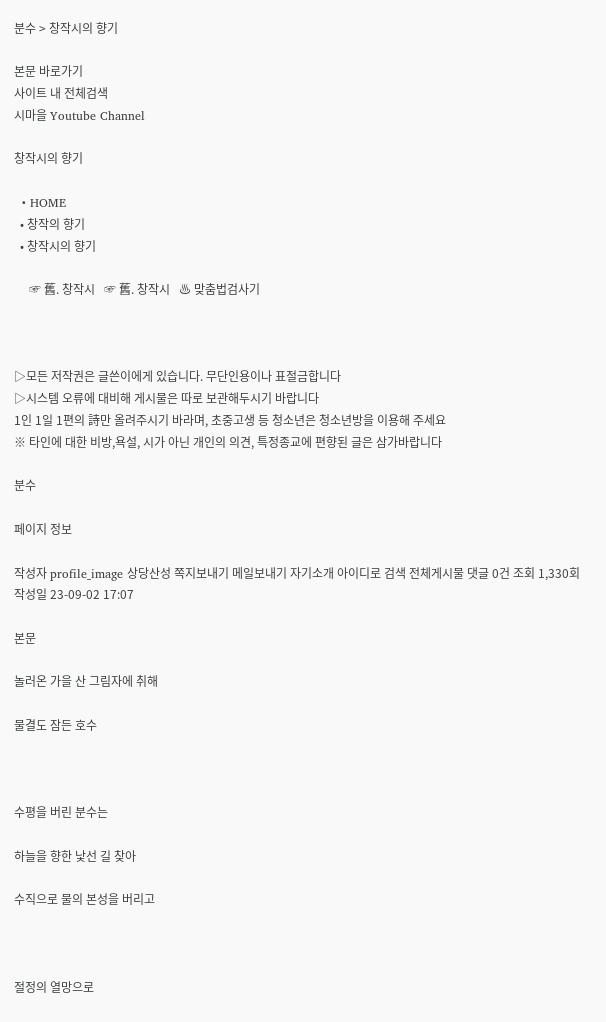분수 > 창작시의 향기

본문 바로가기
사이트 내 전체검색
시마을 Youtube Channel

창작시의 향기

  • HOME
  • 창작의 향기
  • 창작시의 향기

     ☞ 舊. 창작시   ☞ 舊. 창작시   ♨ 맞춤법검사기



▷모든 저작권은 글쓴이에게 있습니다. 무단인용이나 표절금합니다
▷시스템 오류에 대비해 게시물은 따로 보관해두시기 바랍니다
1인 1일 1편의 詩만 올려주시기 바라며, 초중고생 등 청소년은 청소년방을 이용해 주세요
※ 타인에 대한 비방,욕설, 시가 아닌 개인의 의견, 특정종교에 편향된 글은 삼가바랍니다

분수

페이지 정보

작성자 profile_image 상당산성 쪽지보내기 메일보내기 자기소개 아이디로 검색 전체게시물 댓글 0건 조회 1,330회 작성일 23-09-02 17:07

본문

놀러온 가을 산 그림자에 취해

물결도 잠든 호수



수평을 버린 분수는

하늘을 향한 낯선 길 찾아

수직으로 물의 본성을 버리고



절정의 열망으로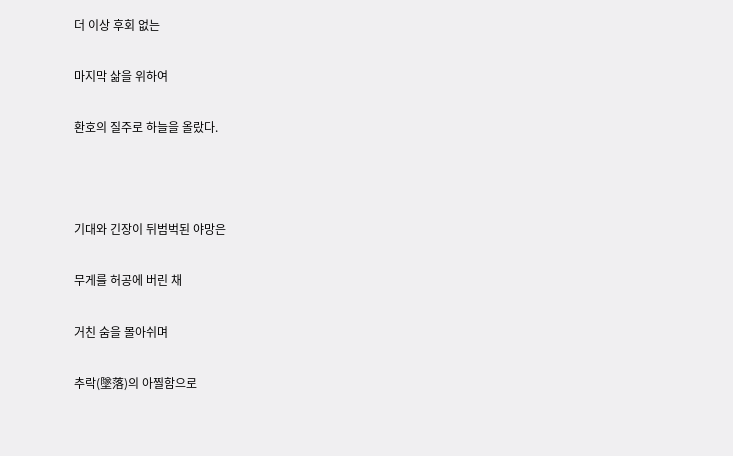더 이상 후회 없는

마지막 삶을 위하여

환호의 질주로 하늘을 올랐다.



기대와 긴장이 뒤범벅된 야망은

무게를 허공에 버린 채

거친 숨을 몰아쉬며

추락(墜落)의 아찔함으로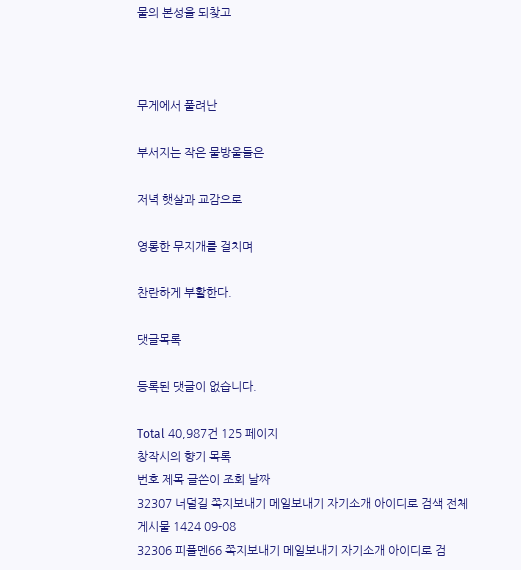물의 본성을 되찾고



무게에서 풀려난

부서지는 작은 물방울들은

저녁 햇살과 교감으로

영롱한 무지개를 걸치며

찬란하게 부활한다.

댓글목록

등록된 댓글이 없습니다.

Total 40,987건 125 페이지
창작시의 향기 목록
번호 제목 글쓴이 조회 날짜
32307 너덜길 쪽지보내기 메일보내기 자기소개 아이디로 검색 전체게시물 1424 09-08
32306 피플멘66 쪽지보내기 메일보내기 자기소개 아이디로 검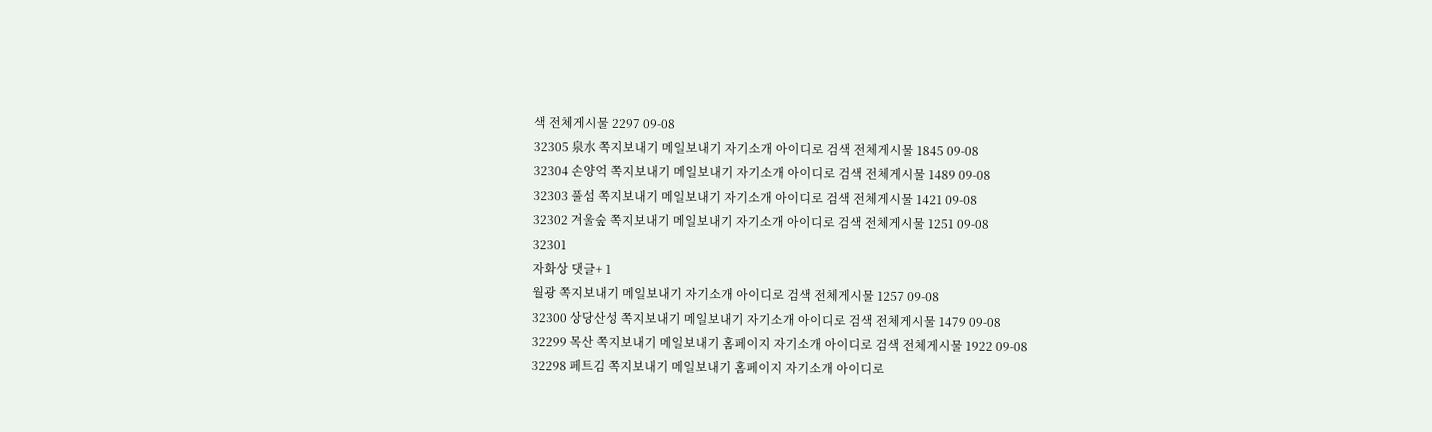색 전체게시물 2297 09-08
32305 泉水 쪽지보내기 메일보내기 자기소개 아이디로 검색 전체게시물 1845 09-08
32304 손양억 쪽지보내기 메일보내기 자기소개 아이디로 검색 전체게시물 1489 09-08
32303 풀섬 쪽지보내기 메일보내기 자기소개 아이디로 검색 전체게시물 1421 09-08
32302 겨울숲 쪽지보내기 메일보내기 자기소개 아이디로 검색 전체게시물 1251 09-08
32301
자화상 댓글+ 1
월광 쪽지보내기 메일보내기 자기소개 아이디로 검색 전체게시물 1257 09-08
32300 상당산성 쪽지보내기 메일보내기 자기소개 아이디로 검색 전체게시물 1479 09-08
32299 목산 쪽지보내기 메일보내기 홈페이지 자기소개 아이디로 검색 전체게시물 1922 09-08
32298 페트김 쪽지보내기 메일보내기 홈페이지 자기소개 아이디로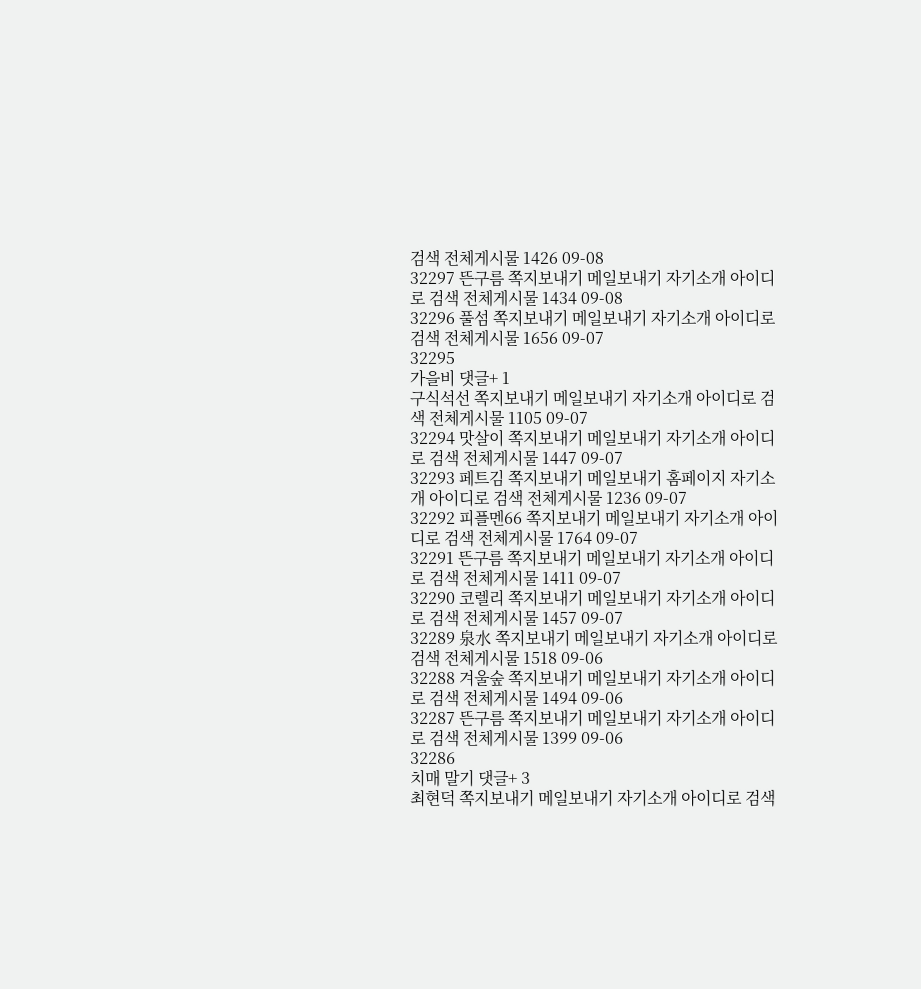검색 전체게시물 1426 09-08
32297 뜬구름 쪽지보내기 메일보내기 자기소개 아이디로 검색 전체게시물 1434 09-08
32296 풀섬 쪽지보내기 메일보내기 자기소개 아이디로 검색 전체게시물 1656 09-07
32295
가을비 댓글+ 1
구식석선 쪽지보내기 메일보내기 자기소개 아이디로 검색 전체게시물 1105 09-07
32294 맛살이 쪽지보내기 메일보내기 자기소개 아이디로 검색 전체게시물 1447 09-07
32293 페트김 쪽지보내기 메일보내기 홈페이지 자기소개 아이디로 검색 전체게시물 1236 09-07
32292 피플멘66 쪽지보내기 메일보내기 자기소개 아이디로 검색 전체게시물 1764 09-07
32291 뜬구름 쪽지보내기 메일보내기 자기소개 아이디로 검색 전체게시물 1411 09-07
32290 코렐리 쪽지보내기 메일보내기 자기소개 아이디로 검색 전체게시물 1457 09-07
32289 泉水 쪽지보내기 메일보내기 자기소개 아이디로 검색 전체게시물 1518 09-06
32288 겨울숲 쪽지보내기 메일보내기 자기소개 아이디로 검색 전체게시물 1494 09-06
32287 뜬구름 쪽지보내기 메일보내기 자기소개 아이디로 검색 전체게시물 1399 09-06
32286
치매 말기 댓글+ 3
최현덕 쪽지보내기 메일보내기 자기소개 아이디로 검색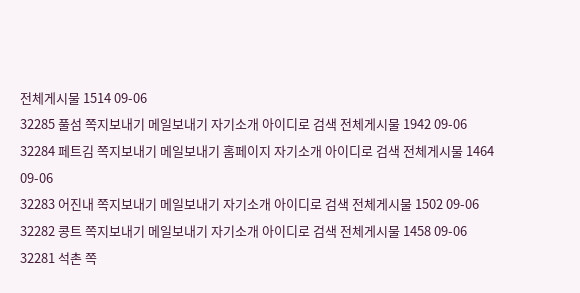전체게시물 1514 09-06
32285 풀섬 쪽지보내기 메일보내기 자기소개 아이디로 검색 전체게시물 1942 09-06
32284 페트김 쪽지보내기 메일보내기 홈페이지 자기소개 아이디로 검색 전체게시물 1464 09-06
32283 어진내 쪽지보내기 메일보내기 자기소개 아이디로 검색 전체게시물 1502 09-06
32282 콩트 쪽지보내기 메일보내기 자기소개 아이디로 검색 전체게시물 1458 09-06
32281 석촌 쪽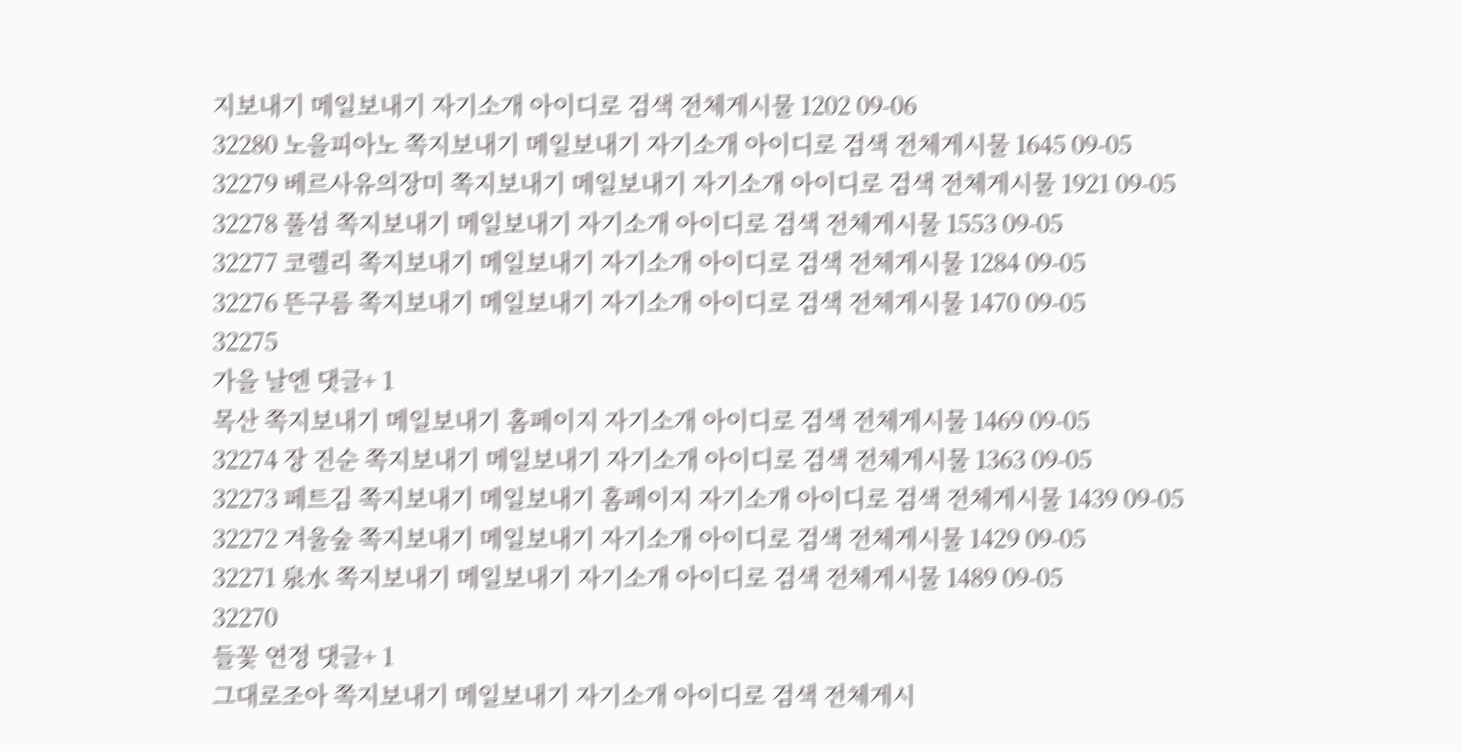지보내기 메일보내기 자기소개 아이디로 검색 전체게시물 1202 09-06
32280 노을피아노 쪽지보내기 메일보내기 자기소개 아이디로 검색 전체게시물 1645 09-05
32279 베르사유의장미 쪽지보내기 메일보내기 자기소개 아이디로 검색 전체게시물 1921 09-05
32278 풀섬 쪽지보내기 메일보내기 자기소개 아이디로 검색 전체게시물 1553 09-05
32277 코렐리 쪽지보내기 메일보내기 자기소개 아이디로 검색 전체게시물 1284 09-05
32276 뜬구름 쪽지보내기 메일보내기 자기소개 아이디로 검색 전체게시물 1470 09-05
32275
가을 날엔 댓글+ 1
목산 쪽지보내기 메일보내기 홈페이지 자기소개 아이디로 검색 전체게시물 1469 09-05
32274 장 진순 쪽지보내기 메일보내기 자기소개 아이디로 검색 전체게시물 1363 09-05
32273 페트김 쪽지보내기 메일보내기 홈페이지 자기소개 아이디로 검색 전체게시물 1439 09-05
32272 겨울숲 쪽지보내기 메일보내기 자기소개 아이디로 검색 전체게시물 1429 09-05
32271 泉水 쪽지보내기 메일보내기 자기소개 아이디로 검색 전체게시물 1489 09-05
32270
들꽃 연정 댓글+ 1
그대로조아 쪽지보내기 메일보내기 자기소개 아이디로 검색 전체게시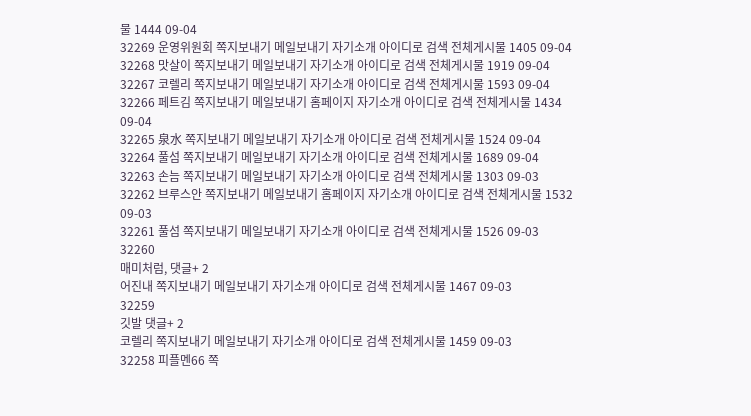물 1444 09-04
32269 운영위원회 쪽지보내기 메일보내기 자기소개 아이디로 검색 전체게시물 1405 09-04
32268 맛살이 쪽지보내기 메일보내기 자기소개 아이디로 검색 전체게시물 1919 09-04
32267 코렐리 쪽지보내기 메일보내기 자기소개 아이디로 검색 전체게시물 1593 09-04
32266 페트김 쪽지보내기 메일보내기 홈페이지 자기소개 아이디로 검색 전체게시물 1434 09-04
32265 泉水 쪽지보내기 메일보내기 자기소개 아이디로 검색 전체게시물 1524 09-04
32264 풀섬 쪽지보내기 메일보내기 자기소개 아이디로 검색 전체게시물 1689 09-04
32263 손늠 쪽지보내기 메일보내기 자기소개 아이디로 검색 전체게시물 1303 09-03
32262 브루스안 쪽지보내기 메일보내기 홈페이지 자기소개 아이디로 검색 전체게시물 1532 09-03
32261 풀섬 쪽지보내기 메일보내기 자기소개 아이디로 검색 전체게시물 1526 09-03
32260
매미처럼, 댓글+ 2
어진내 쪽지보내기 메일보내기 자기소개 아이디로 검색 전체게시물 1467 09-03
32259
깃발 댓글+ 2
코렐리 쪽지보내기 메일보내기 자기소개 아이디로 검색 전체게시물 1459 09-03
32258 피플멘66 쪽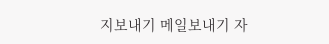지보내기 메일보내기 자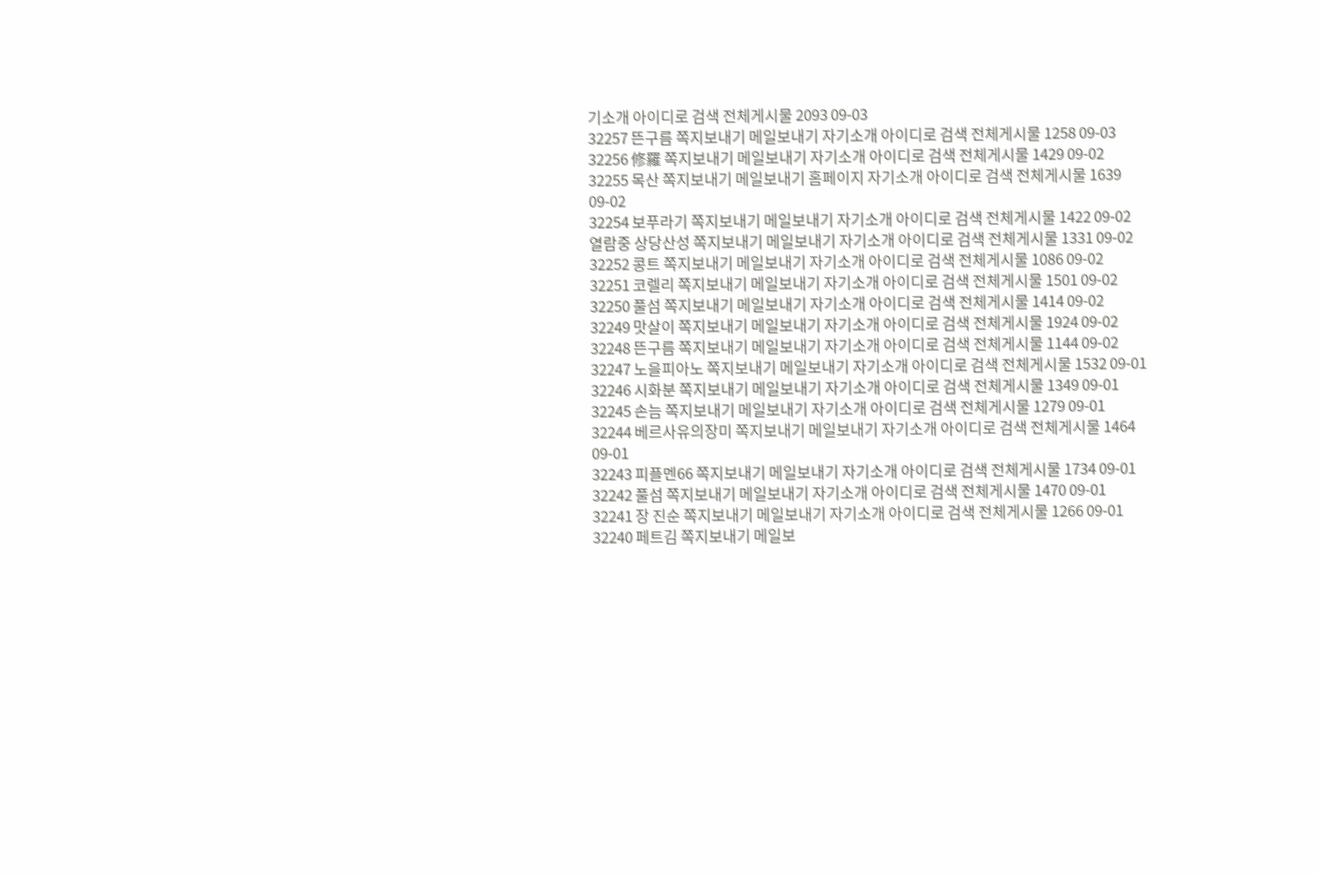기소개 아이디로 검색 전체게시물 2093 09-03
32257 뜬구름 쪽지보내기 메일보내기 자기소개 아이디로 검색 전체게시물 1258 09-03
32256 修羅 쪽지보내기 메일보내기 자기소개 아이디로 검색 전체게시물 1429 09-02
32255 목산 쪽지보내기 메일보내기 홈페이지 자기소개 아이디로 검색 전체게시물 1639 09-02
32254 보푸라기 쪽지보내기 메일보내기 자기소개 아이디로 검색 전체게시물 1422 09-02
열람중 상당산성 쪽지보내기 메일보내기 자기소개 아이디로 검색 전체게시물 1331 09-02
32252 콩트 쪽지보내기 메일보내기 자기소개 아이디로 검색 전체게시물 1086 09-02
32251 코렐리 쪽지보내기 메일보내기 자기소개 아이디로 검색 전체게시물 1501 09-02
32250 풀섬 쪽지보내기 메일보내기 자기소개 아이디로 검색 전체게시물 1414 09-02
32249 맛살이 쪽지보내기 메일보내기 자기소개 아이디로 검색 전체게시물 1924 09-02
32248 뜬구름 쪽지보내기 메일보내기 자기소개 아이디로 검색 전체게시물 1144 09-02
32247 노을피아노 쪽지보내기 메일보내기 자기소개 아이디로 검색 전체게시물 1532 09-01
32246 시화분 쪽지보내기 메일보내기 자기소개 아이디로 검색 전체게시물 1349 09-01
32245 손늠 쪽지보내기 메일보내기 자기소개 아이디로 검색 전체게시물 1279 09-01
32244 베르사유의장미 쪽지보내기 메일보내기 자기소개 아이디로 검색 전체게시물 1464 09-01
32243 피플멘66 쪽지보내기 메일보내기 자기소개 아이디로 검색 전체게시물 1734 09-01
32242 풀섬 쪽지보내기 메일보내기 자기소개 아이디로 검색 전체게시물 1470 09-01
32241 장 진순 쪽지보내기 메일보내기 자기소개 아이디로 검색 전체게시물 1266 09-01
32240 페트김 쪽지보내기 메일보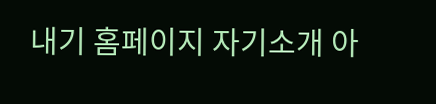내기 홈페이지 자기소개 아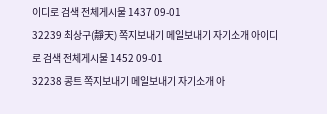이디로 검색 전체게시물 1437 09-01
32239 최상구(靜天) 쪽지보내기 메일보내기 자기소개 아이디로 검색 전체게시물 1452 09-01
32238 콩트 쪽지보내기 메일보내기 자기소개 아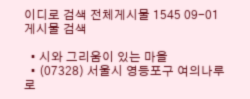이디로 검색 전체게시물 1545 09-01
게시물 검색

  • 시와 그리움이 있는 마을
  • (07328) 서울시 영등포구 여의나루로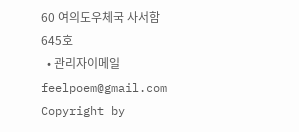60 여의도우체국 사서함 645호
  • 관리자이메일 feelpoem@gmail.com
Copyright by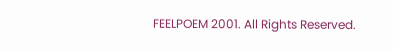FEELPOEM 2001. All Rights Reserved.